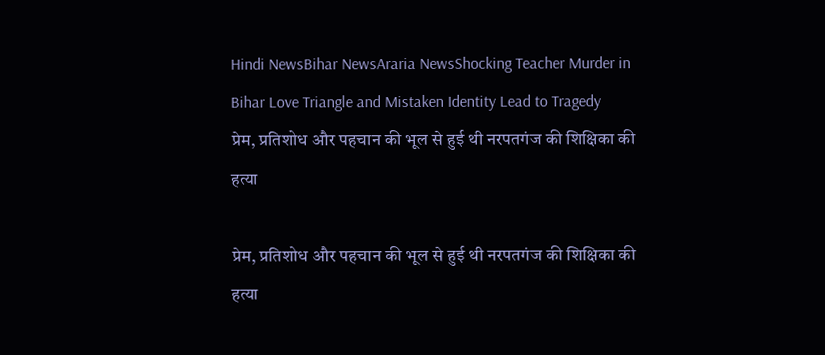Hindi NewsBihar NewsAraria NewsShocking Teacher Murder in Bihar Love Triangle and Mistaken Identity Lead to Tragedy
प्रेम, प्रतिशोध और पहचान की भूल से हुई थी नरपतगंज की शिक्षिका की हत्या

प्रेम, प्रतिशोध और पहचान की भूल से हुई थी नरपतगंज की शिक्षिका की हत्या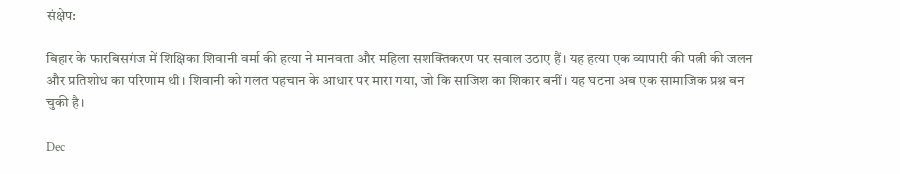संक्षेप:

बिहार के फारबिसगंज में शिक्षिका शिवानी वर्मा की हत्या ने मानवता और महिला सशक्तिकरण पर सवाल उठाए हैं। यह हत्या एक व्यापारी की पत्नी की जलन और प्रतिशोध का परिणाम थी। शिवानी को गलत पहचान के आधार पर मारा गया, जो कि साजिश का शिकार बनीं। यह घटना अब एक सामाजिक प्रश्न बन चुकी है।

Dec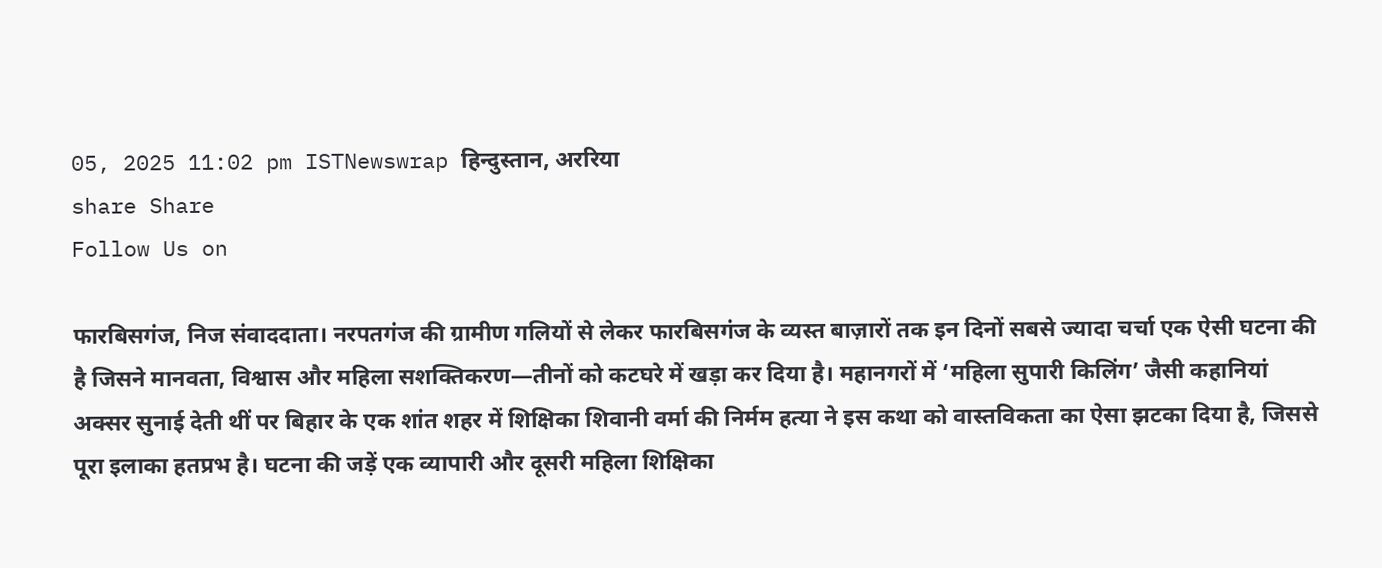05, 2025 11:02 pm ISTNewswrap हिन्दुस्तान, अररिया
share Share
Follow Us on

फारबिसगंज, निज संवाददाता। नरपतगंज की ग्रामीण गलियों से लेकर फारबिसगंज के व्यस्त बाज़ारों तक इन दिनों सबसे ज्यादा चर्चा एक ऐसी घटना की है जिसने मानवता, विश्वास और महिला सशक्तिकरण—तीनों को कटघरे में खड़ा कर दिया है। महानगरों में ‘महिला सुपारी किलिंग’ जैसी कहानियां अक्सर सुनाई देती थीं पर बिहार के एक शांत शहर में शिक्षिका शिवानी वर्मा की निर्मम हत्या ने इस कथा को वास्तविकता का ऐसा झटका दिया है, जिससे पूरा इलाका हतप्रभ है। घटना की जड़ें एक व्यापारी और दूसरी महिला शिक्षिका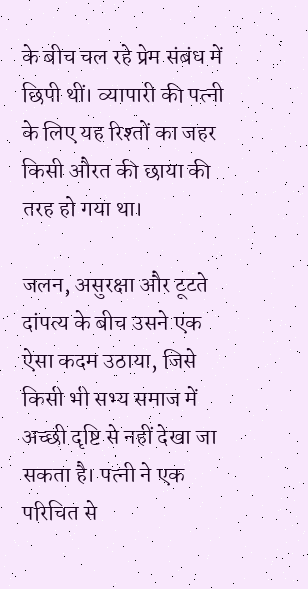के बीच चल रहे प्रेम संबंध में छिपी थीं। व्यापारी की पत्नी के लिए यह रिश्तों का जहर किसी औरत की छाया की तरह हो गया था।

जलन, असुरक्षा और टूटते दांपत्य के बीच उसने एक ऐसा कदम उठाया, जिसे किसी भी सभ्य समाज में अच्छी दृष्टि से नहीं देखा जा सकता है। पत्नी ने एक परिचित से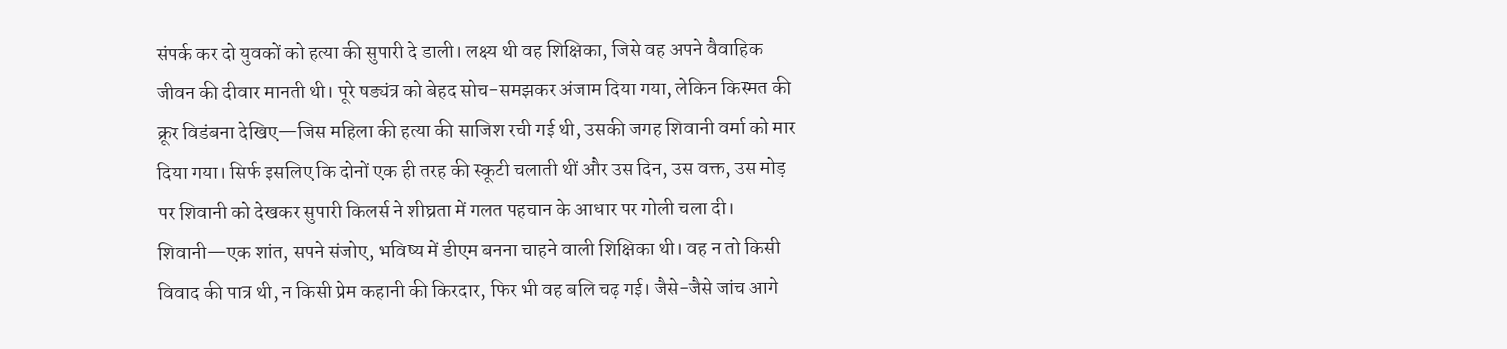संपर्क कर दो युवकों को हत्या की सुपारी दे डाली। लक्ष्य थी वह शिक्षिका, जिसे वह अपने वैवाहिक जीवन की दीवार मानती थी। पूरे षड्यंत्र को बेहद सोच-समझकर अंजाम दिया गया, लेकिन किस्मत की क्रूर विडंबना देखिए—जिस महिला की हत्या की साजिश रची गई थी, उसकी जगह शिवानी वर्मा को मार दिया गया। सिर्फ इसलिए कि दोनों एक ही तरह की स्कूटी चलाती थीं और उस दिन, उस वक्त, उस मोड़ पर शिवानी को देखकर सुपारी किलर्स ने शीघ्रता में गलत पहचान के आधार पर गोली चला दी। शिवानी—एक शांत, सपने संजोए, भविष्य में डीएम बनना चाहने वाली शिक्षिका थी। वह न तो किसी विवाद की पात्र थी, न किसी प्रेम कहानी की किरदार, फिर भी वह बलि चढ़ गई। जैसे-जैसे जांच आगे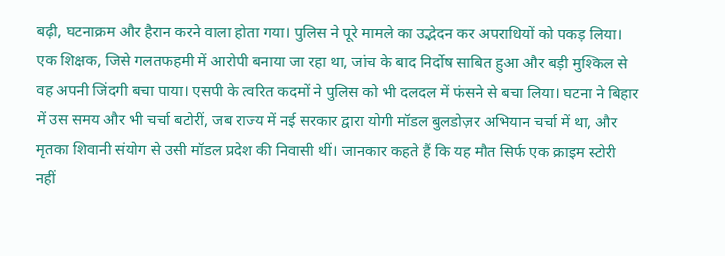बढ़ी, घटनाक्रम और हैरान करने वाला होता गया। पुलिस ने पूरे मामले का उद्भेदन कर अपराधियों को पकड़ लिया। एक शिक्षक, जिसे गलतफहमी में आरोपी बनाया जा रहा था, जांच के बाद निर्दोष साबित हुआ और बड़ी मुश्किल से वह अपनी जिंदगी बचा पाया। एसपी के त्वरित कदमों ने पुलिस को भी दलदल में फंसने से बचा लिया। घटना ने बिहार में उस समय और भी चर्चा बटोरीं, जब राज्य में नई सरकार द्वारा योगी मॉडल बुलडोज़र अभियान चर्चा में था, और मृतका शिवानी संयोग से उसी मॉडल प्रदेश की निवासी थीं। जानकार कहते हैं कि यह मौत सिर्फ एक क्राइम स्टोरी नहीं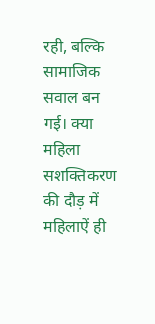रही, बल्कि सामाजिक सवाल बन गई। क्या महिला सशक्तिकरण की दौड़ में महिलाऐं ही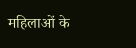महिलाओं के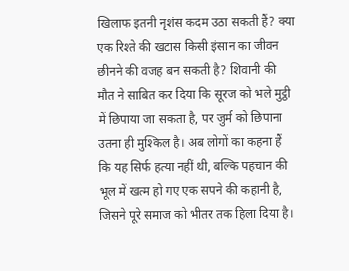खिलाफ इतनी नृशंस कदम उठा सकती हैं? क्या एक रिश्ते की खटास किसी इंसान का जीवन छीनने की वजह बन सकती है? शिवानी की मौत ने साबित कर दिया कि सूरज को भले मुट्ठी में छिपाया जा सकता है, पर जुर्म को छिपाना उतना ही मुश्किल है। अब लोगों का कहना हैं कि यह सिर्फ हत्या नहीं थी, बल्कि पहचान की भूल में खत्म हो गए एक सपने की कहानी है, जिसने पूरे समाज को भीतर तक हिला दिया है।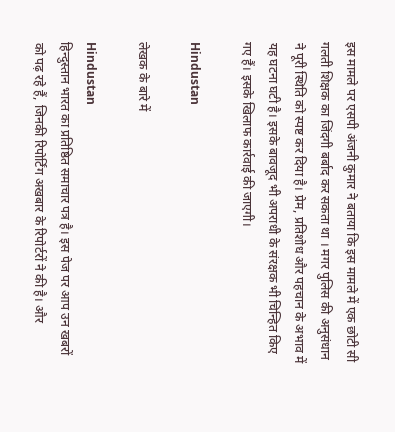इस मामले पर एसपी अंजनी कुमार ने बताया कि इस मामले में एक छोटी सी गलती शिक्षक का जिंदगी बर्बाद कर सकता था । मगर पुलिस की अनुसंधान ने पूरी स्थिति को स्पष्ट कर दिया है। प्रेम, प्रतिशोध और पहचान के अभाव में यह घटना घटी है। इसके बावजूद भी अपराधी के संरक्षक भी चिन्हित किए गए हैं। इसके खिलाफ कार्रवाई की जाएगी।

Hindustan

लेखक के बारे में

Hindustan
हिन्दुस्तान भारत का प्रतिष्ठित समाचार पत्र है। इस पेज पर आप उन खबरों को पढ़ रहे हैं, जिनकी रिपोर्टिंग अखबार के रिपोर्टरों ने की है। और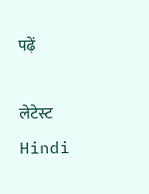पढ़ें

लेटेस्ट   Hindi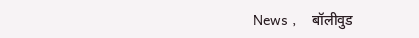News ,    बॉलीवुड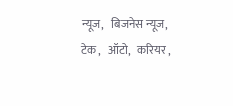न्यूज,   बिजनेस न्यूज,   टेक ,   ऑटो,   करियर ,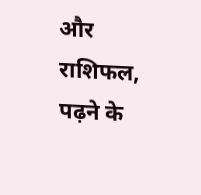और   राशिफल, पढ़ने के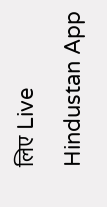लिए Live Hindustan App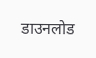डाउनलोड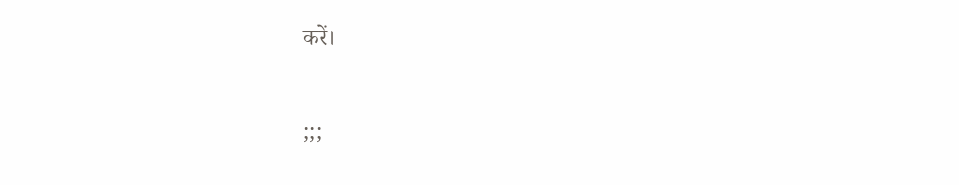करें।

;;;